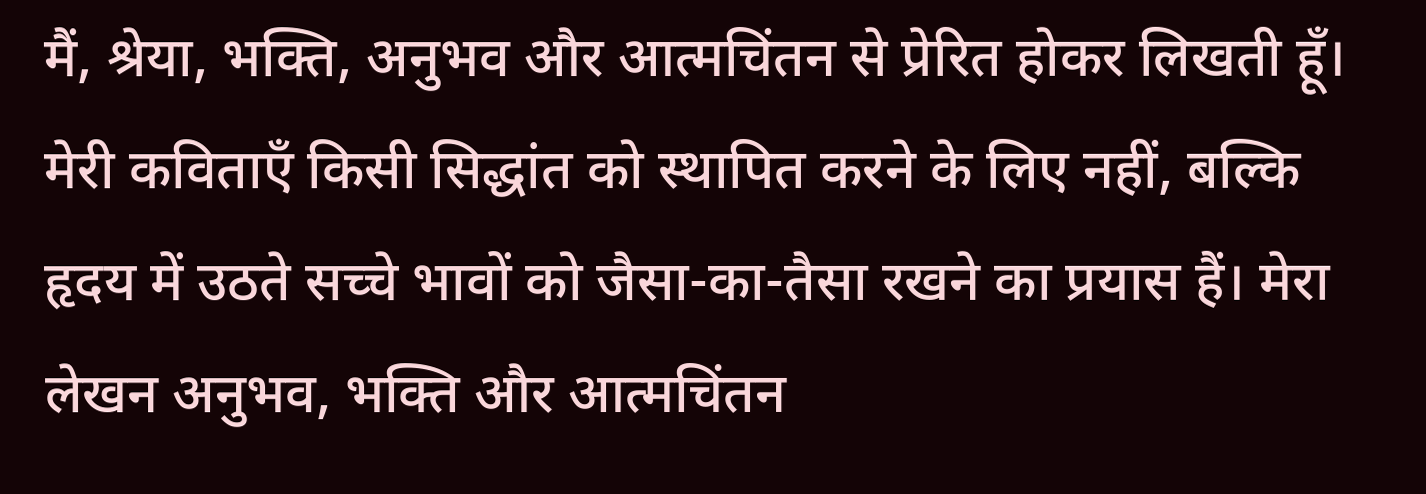मैं, श्रेया, भक्ति, अनुभव और आत्मचिंतन से प्रेरित होकर लिखती हूँ। मेरी कविताएँ किसी सिद्धांत को स्थापित करने के लिए नहीं, बल्कि हृदय में उठते सच्चे भावों को जैसा-का-तैसा रखने का प्रयास हैं। मेरा लेखन अनुभव, भक्ति और आत्मचिंतन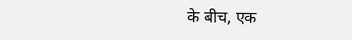के बीच, एक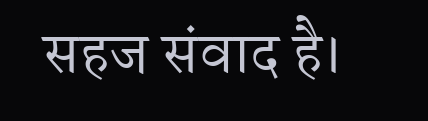सहज संवाद है।